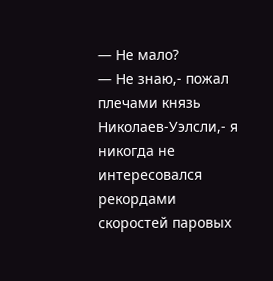— Не мало?
— Не знаю,- пожал плечами князь Николаев-Уэлсли,- я никогда не интересовался рекордами скоростей паровых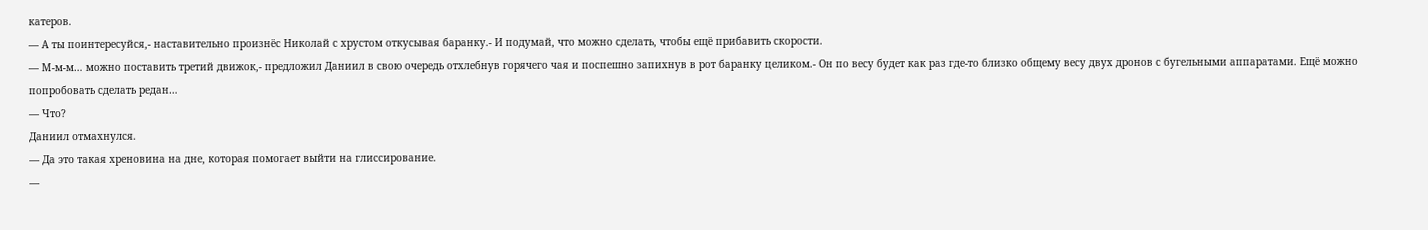катеров.
— А ты поинтересуйся,- наставительно произнёс Николай с хрустом откусывая баранку.- И подумай, что можно сделать, чтобы ещё прибавить скорости.
— М-м-м… можно поставить третий движок,- предложил Даниил в свою очередь отхлебнув горячего чая и поспешно запихнув в рот баранку целиком.- Он по весу будет как раз где-то близко общему весу двух дронов с бугельными аппаратами. Ещё можно попробовать сделать редан…
— Что?
Даниил отмахнулся.
— Да это такая хреновина на дне, которая помогает выйти на глиссирование.
—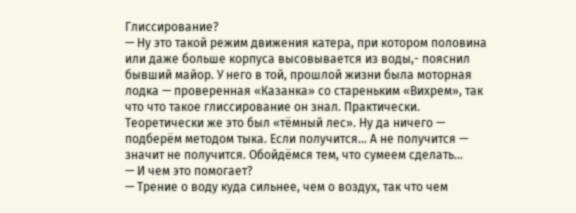Глиссирование?
— Ну это такой режим движения катера, при котором половина или даже больше корпуса высовывается из воды,- пояснил бывший майор. У него в той, прошлой жизни была моторная лодка — проверенная «Казанка» со стареньким «Вихрем», так что что такое глиссирование он знал. Практически. Теоретически же это был «тёмный лес». Ну да ничего — подберём методом тыка. Если получится… А не получится — значит не получится. Обойдёмся тем, что сумеем сделать…
— И чем это помогает?
— Трение о воду куда сильнее, чем о воздух, так что чем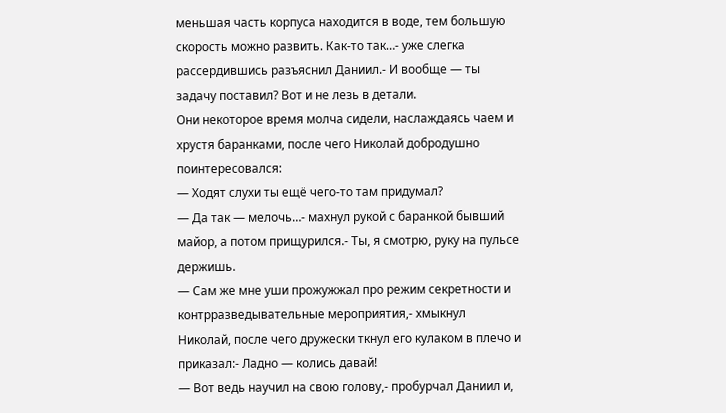меньшая часть корпуса находится в воде, тем большую скорость можно развить. Как-то так…- уже слегка рассердившись разъяснил Даниил.- И вообще — ты задачу поставил? Вот и не лезь в детали.
Они некоторое время молча сидели, наслаждаясь чаем и хрустя баранками, после чего Николай добродушно поинтересовался:
— Ходят слухи ты ещё чего-то там придумал?
— Да так — мелочь…- махнул рукой с баранкой бывший майор, а потом прищурился.- Ты, я смотрю, руку на пульсе держишь.
— Сам же мне уши прожужжал про режим секретности и контрразведывательные мероприятия,- хмыкнул Николай, после чего дружески ткнул его кулаком в плечо и приказал:- Ладно — колись давай!
— Вот ведь научил на свою голову,- пробурчал Даниил и,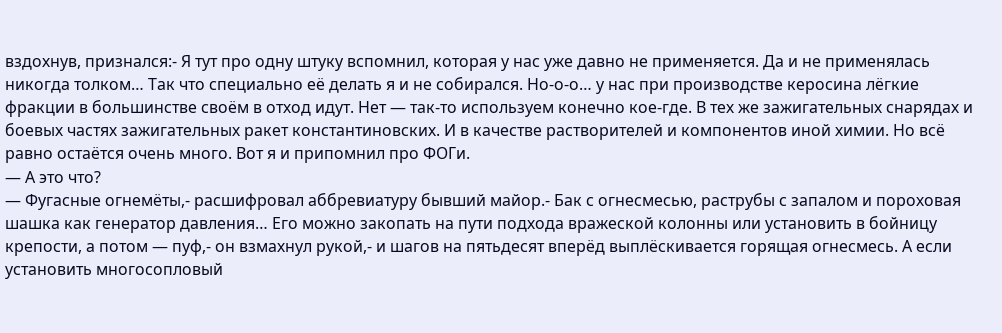вздохнув, признался:- Я тут про одну штуку вспомнил, которая у нас уже давно не применяется. Да и не применялась никогда толком… Так что специально её делать я и не собирался. Но-о-о… у нас при производстве керосина лёгкие фракции в большинстве своём в отход идут. Нет — так-то используем конечно кое-где. В тех же зажигательных снарядах и боевых частях зажигательных ракет константиновских. И в качестве растворителей и компонентов иной химии. Но всё равно остаётся очень много. Вот я и припомнил про ФОГи.
— А это что?
— Фугасные огнемёты,- расшифровал аббревиатуру бывший майор.- Бак с огнесмесью, раструбы с запалом и пороховая шашка как генератор давления… Его можно закопать на пути подхода вражеской колонны или установить в бойницу крепости, а потом — пуф,- он взмахнул рукой,- и шагов на пятьдесят вперёд выплёскивается горящая огнесмесь. А если установить многосопловый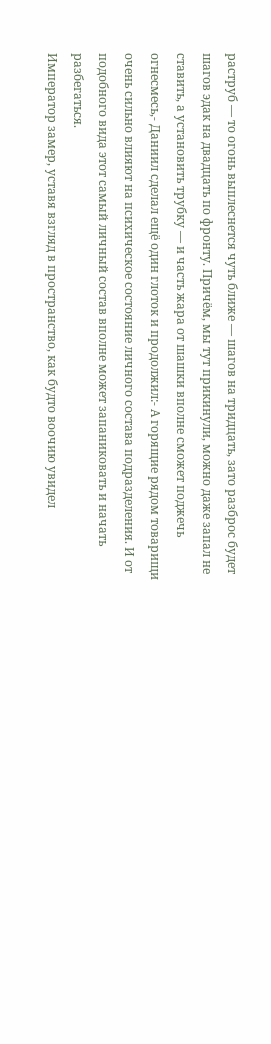раструб — то огонь выплеснется чуть ближе — шагов на тридцать, зато разброс будет шагов эдак на двадцать по фронту. Причём, мы тут прикинули, можно даже запал не ставить, а установить трубку — и часть жара от шашки вполне сможет поджечь огнесмесь,- Даниил сделал ещё один глоток и продолжил:- А горящие рядом товарищи очень сильно влияют на психическое состояние личного состава подразделения. И от подобного вида этот самый личный состав вполне может запаниковать и начать разбегаться.
Император замер, уставя взгляд в пространство, как будто воочию увидел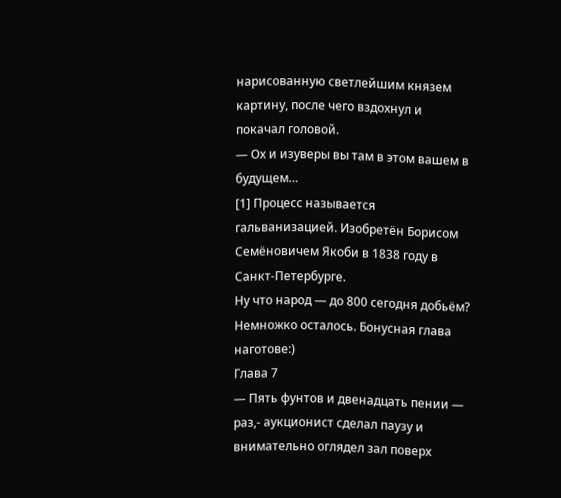нарисованную светлейшим князем картину, после чего вздохнул и покачал головой.
— Ох и изуверы вы там в этом вашем в будущем…
[1] Процесс называется гальванизацией. Изобретён Борисом Семёновичем Якоби в 1838 году в Санкт-Петербурге.
Ну что народ — до 800 сегодня добьём? Немножко осталось. Бонусная глава наготове:)
Глава 7
— Пять фунтов и двенадцать пении — раз,- аукционист сделал паузу и внимательно оглядел зал поверх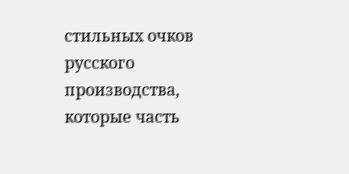стильных очков русского производства, которые часть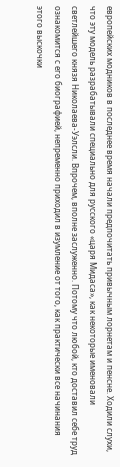европейских модников в последнее время начали предпочитать привычным лорнетам и пенсне. Ходили слухи, что эту модель разрабатывали специально для русского «царя Мидаса», как некоторые именовали светлейшего князя Николаева-Уэлсли. Впрочем, вполне заслуженно. Потому что любой, кто доставил себе труд ознакомится с его биографией, непременно приходил в изумление от того, как практически все начинания этого выскочки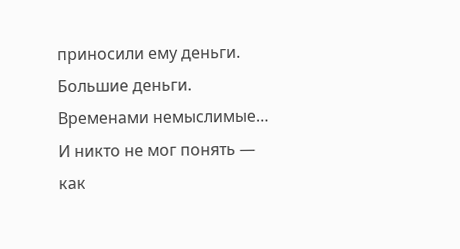приносили ему деньги. Большие деньги. Временами немыслимые… И никто не мог понять — как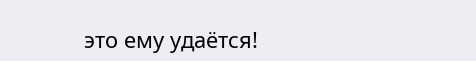это ему удаётся!